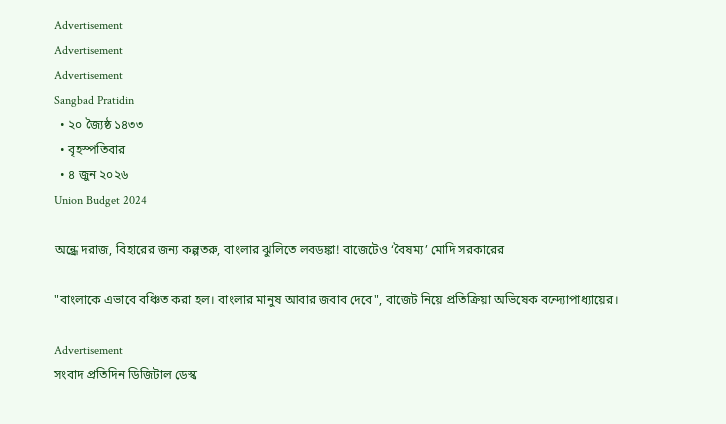Advertisement
Advertisement
Advertisement
Sangbad Pratidin
  • ২০ জ্যৈষ্ঠ ১৪৩৩
  • বৃহস্পতিবার
  • ৪ জুন ২০২৬
Union Budget 2024

অন্ধ্রে দরাজ, বিহারের জন্য কল্পতরু, বাংলার ঝুলিতে লবডঙ্কা! বাজেটেও ‘বৈষম্য’ মোদি সরকারের

"বাংলাকে এভাবে বঞ্চিত করা হল। বাংলার মানুষ আবার জবাব দেবে", বাজেট নিয়ে প্রতিক্রিয়া অভিষেক বন্দ্যোপাধ্যায়ের।

Advertisement
সংবাদ প্রতিদিন ডিজিটাল ডেস্ক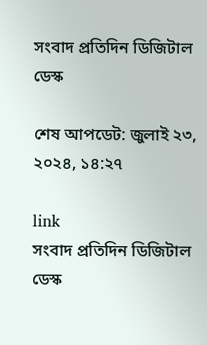সংবাদ প্রতিদিন ডিজিটাল ডেস্ক

শেষ আপডেট: জুলাই ২৩, ২০২৪, ১৪:২৭

link
সংবাদ প্রতিদিন ডিজিটাল ডেস্ক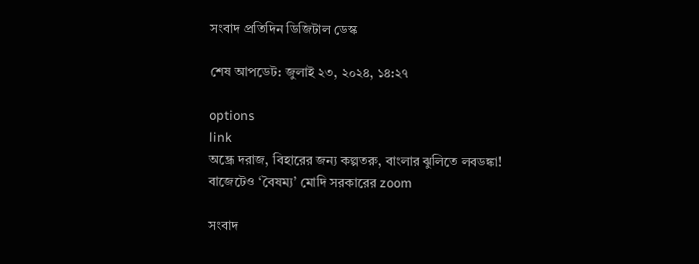সংবাদ প্রতিদিন ডিজিটাল ডেস্ক

শেষ আপডেট: জুলাই ২৩, ২০২৪, ১৪:২৭

options
link
অন্ধ্রে দরাজ, বিহারের জন্য কল্পতরু, বাংলার ঝুলিতে লবডঙ্কা! বাজেটেও ‘বৈষম্য’ মোদি সরকারের zoom

সংবাদ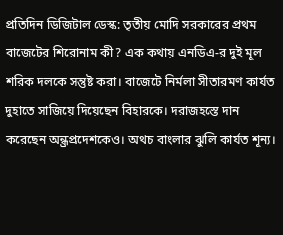প্রতিদিন ডিজিটাল ডেস্ক: তৃতীয় মোদি সরকারের প্রথম বাজেটের শিরোনাম কী? এক কথায় এনডিএ-র দুই মূল শরিক দলকে সন্তুষ্ট করা। বাজেটে নির্মলা সীতারমণ কার্যত দুহাতে সাজিয়ে দিয়েছেন বিহারকে। দরাজহস্তে দান করেছেন অন্ধ্রপ্রদেশকেও। অথচ বাংলার ঝুলি কার্যত শূন্য।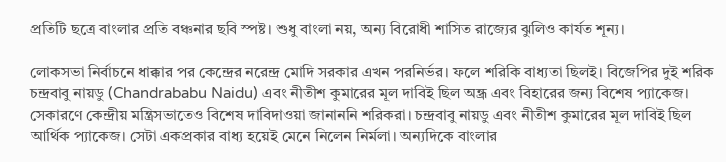প্রতিটি ছত্রে বাংলার প্রতি বঞ্চনার ছবি স্পষ্ট। শুধু বাংলা নয়, অন্য বিরোধী শাসিত রাজ্যের ঝুলিও কার্যত শূন্য।

লোকসভা নির্বাচনে ধাক্কার পর কেন্দ্রের নরেন্দ্র মোদি সরকার এখন পরনির্ভর। ফলে শরিকি বাধ্যতা ছিলই। বিজেপির দুই শরিক চন্দ্রবাবু নায়ডু (Chandrababu Naidu) এবং নীতীশ কুমারের মূল দাবিই ছিল অন্ধ্র এবং বিহারের জন্য বিশেষ প্যাকেজ। সেকারণে কেন্দ্রীয় মন্ত্রিসভাতেও বিশেষ দাবিদাওয়া জানাননি শরিকরা। চন্দ্রবাবু নায়ডু এবং নীতীশ কুমারের মূল দাবিই ছিল আর্থিক প্যাকেজ। সেটা একপ্রকার বাধ্য হয়েই মেনে নিলেন নির্মলা। অন্যদিকে বাংলার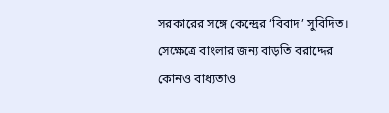সরকারের সঙ্গে কেন্দ্রের ‘বিবাদ’ সুবিদিত। সেক্ষেত্রে বাংলার জন্য বাড়তি বরাদ্দের কোনও বাধ্যতাও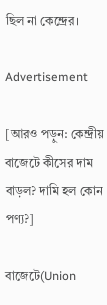ছিল না কেন্দ্রের।

Advertisement

[আরও পড়ুন: কেন্দ্রীয় বাজেটে কীসের দাম বাড়ল? দামি হল কোন পণ্য?]

বাজেটে(Union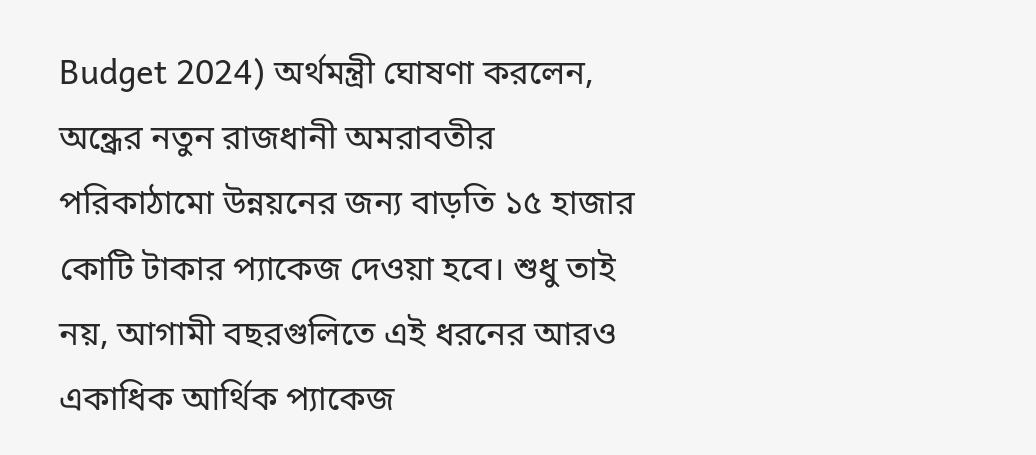Budget 2024) অর্থমন্ত্রী ঘোষণা করলেন, অন্ধ্রের নতুন রাজধানী অমরাবতীর পরিকাঠামো উন্নয়নের জন্য বাড়তি ১৫ হাজার কোটি টাকার প্যাকেজ দেওয়া হবে। শুধু তাই নয়, আগামী বছরগুলিতে এই ধরনের আরও একাধিক আর্থিক প্যাকেজ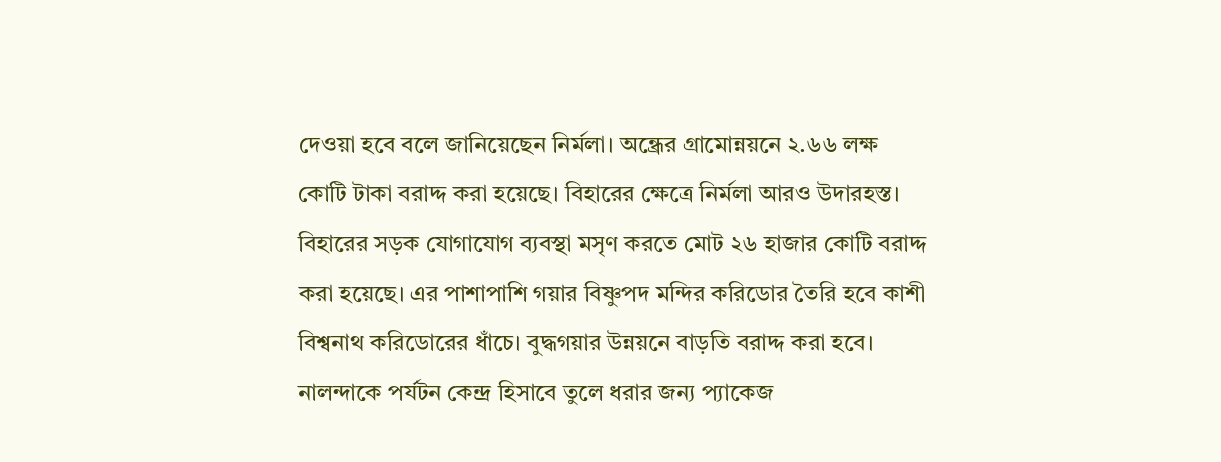দেওয়া হবে বলে জানিয়েছেন নির্মলা। অন্ধ্রের গ্রামোন্নয়নে ২.৬৬ লক্ষ কোটি টাকা বরাদ্দ করা হয়েছে। বিহারের ক্ষেত্রে নির্মলা আরও উদারহস্ত। বিহারের সড়ক যোগাযোগ ব্যবস্থা মসৃণ করতে মোট ২৬ হাজার কোটি বরাদ্দ করা হয়েছে। এর পাশাপাশি গয়ার বিষ্ণুপদ মন্দির করিডোর তৈরি হবে কাশী বিশ্বনাথ করিডোরের ধাঁচে। বুদ্ধগয়ার উন্নয়নে বাড়তি বরাদ্দ করা হবে। নালন্দাকে পর্যটন কেন্দ্র হিসাবে তুলে ধরার জন্য প্যাকেজ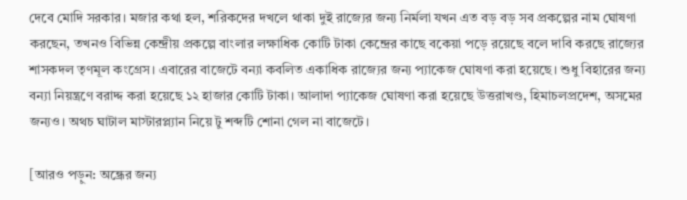দেবে মোদি সরকার। মজার কথা হল, শরিকদের দখলে থাকা দুই রাজ্যের জন্য নির্মলা যখন এত বড় বড় সব প্রকল্পের নাম ঘোষণা করছেন, তখনও বিভিন্ন কেন্দ্রীয় প্রকল্পে বাংলার লক্ষাধিক কোটি টাকা কেন্দ্রের কাছে বকেয়া পড়ে রয়েছে বলে দাবি করছে রাজ্যের শাসকদল তৃণমূল কংগ্রেস। এবারের বাজেটে বন্যা কবলিত একাধিক রাজ্যের জন্য প্যাকেজ ঘোষণা করা হয়েছে। শুধু বিহারের জন্য বন্যা নিয়ন্ত্রণে বরাদ্দ করা হয়েছে ১২ হাজার কোটি টাকা। আলাদা প্যাকেজ ঘোষণা করা হয়েছে উত্তরাখণ্ড, হিমাচলপ্রদেশ, অসমের জন্যও। অথচ ঘাটাল মাস্টারপ্ল্যান নিয়ে টু শব্দটি শোনা গেল না বাজেটে।

[আরও পড়ুন: অন্ধ্রের জন্য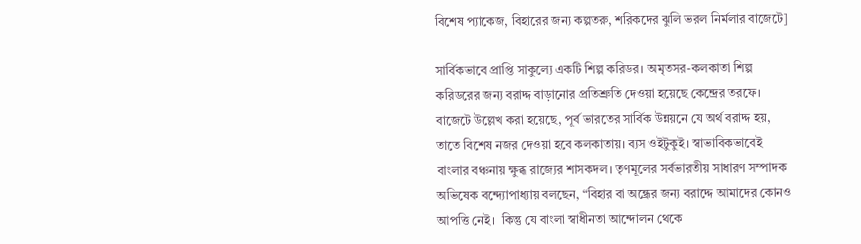বিশেষ প্যাকেজ, বিহারের জন্য কল্পতরু, শরিকদের ঝুলি ভরল নির্মলার বাজেটে]

সার্বিকভাবে প্রাপ্তি সাকুল্যে একটি শিল্প করিডর। অমৃতসর-কলকাতা শিল্প করিডরের জন্য বরাদ্দ বাড়ানোর প্রতিশ্রুতি দেওয়া হয়েছে কেন্দ্রের তরফে। বাজেটে উল্লেখ করা হয়েছে, পূর্ব ভারতের সার্বিক উন্নয়নে যে অর্থ বরাদ্দ হয়, তাতে বিশেষ নজর দেওয়া হবে কলকাতায়। ব্যস ওইটুকুই। স্বাভাবিকভাবেই বাংলার বঞ্চনায় ক্ষুব্ধ রাজ্যের শাসকদল। তৃণমূলের সর্বভারতীয় সাধারণ সম্পাদক অভিষেক বন্দ্যোপাধ্যায় বলছেন, “বিহার বা অন্ধ্রের জন্য বরাদ্দে আমাদের কোনও আপত্তি নেই।  কিন্তু যে বাংলা স্বাধীনতা আন্দোলন থেকে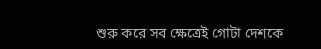শুরু করে সব ক্ষেত্রেই গোটা দেশকে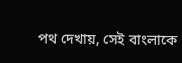পথ দেখায়, সেই বাংলাকে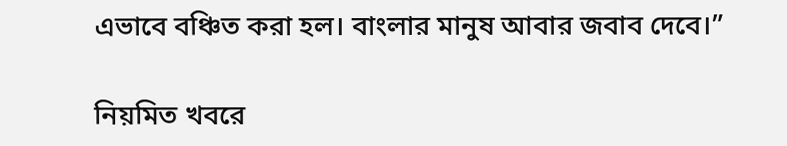এভাবে বঞ্চিত করা হল। বাংলার মানুষ আবার জবাব দেবে।”

নিয়মিত খবরে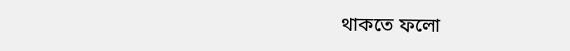থাকতে ফলো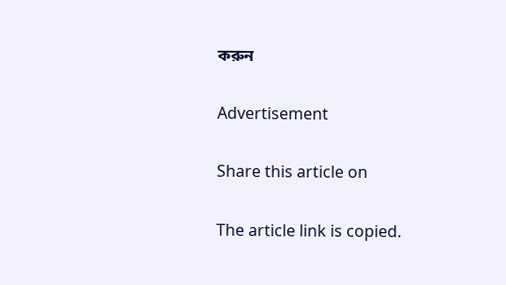করুন

Advertisement

Share this article on

The article link is copied.